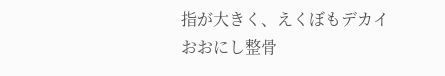指が大きく、えくぼもデカイ
おおにし整骨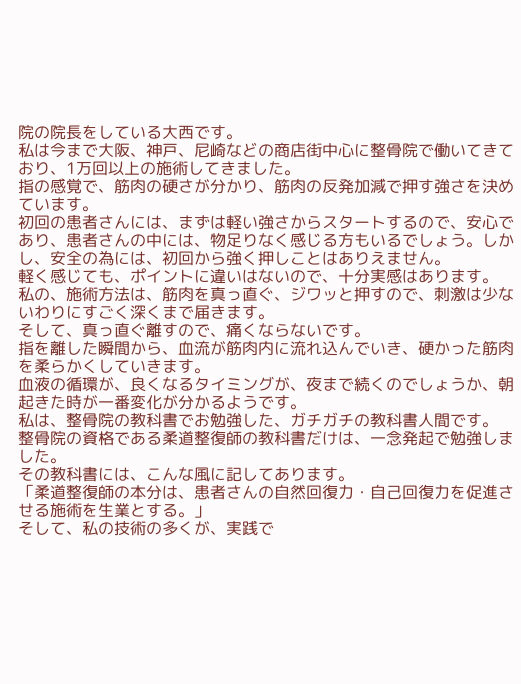院の院長をしている大西です。
私は今まで大阪、神戸、尼崎などの商店街中心に整骨院で働いてきており、1万回以上の施術してきました。
指の感覚で、筋肉の硬さが分かり、筋肉の反発加減で押す強さを決めています。
初回の患者さんには、まずは軽い強さからスタートするので、安心であり、患者さんの中には、物足りなく感じる方もいるでしょう。しかし、安全の為には、初回から強く押しことはありえません。
軽く感じても、ポイントに違いはないので、十分実感はあります。
私の、施術方法は、筋肉を真っ直ぐ、ジワッと押すので、刺激は少ないわりにすごく深くまで届きます。
そして、真っ直ぐ離すので、痛くならないです。
指を離した瞬間から、血流が筋肉内に流れ込んでいき、硬かった筋肉を柔らかくしていきます。
血液の循環が、良くなるタイミングが、夜まで続くのでしょうか、朝起きた時が一番変化が分かるようです。
私は、整骨院の教科書でお勉強した、ガチガチの教科書人間です。
整骨院の資格である柔道整復師の教科書だけは、一念発起で勉強しました。
その教科書には、こんな風に記してあります。
「柔道整復師の本分は、患者さんの自然回復力・自己回復力を促進させる施術を生業とする。」
そして、私の技術の多くが、実践で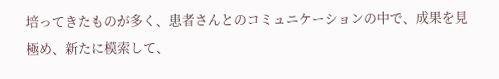培ってきたものが多く、患者さんとのコミュニケーションの中で、成果を見極め、新たに模索して、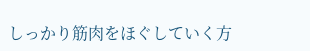しっかり筋肉をほぐしていく方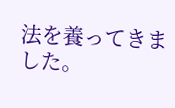法を養ってきました。